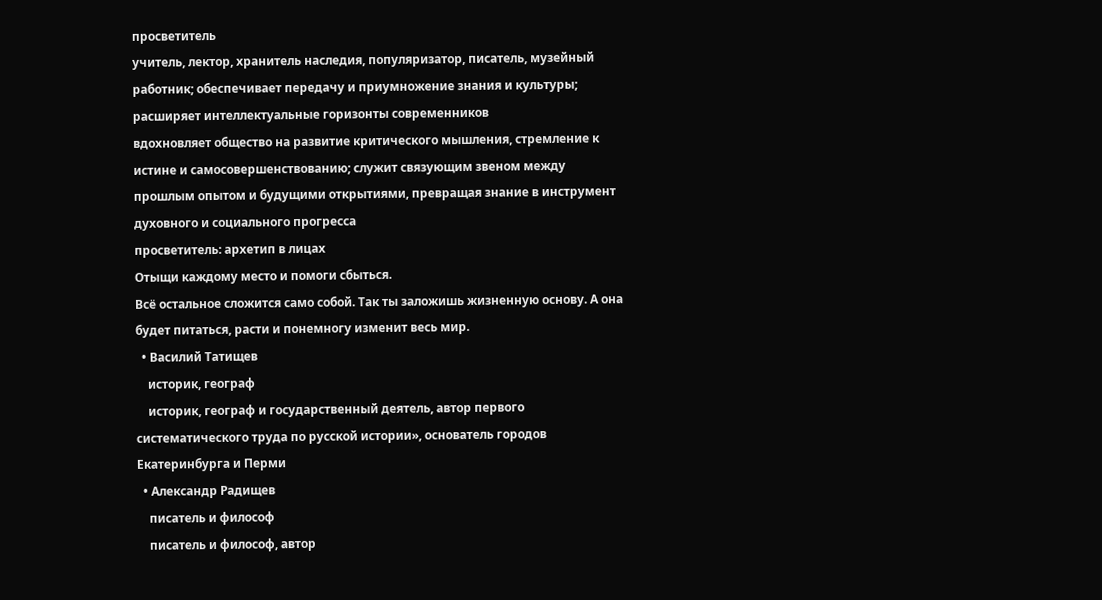просветитель
учитель, лектор, хранитель наследия, популяризатор, писатель, музейный работник; обеспечивает передачу и приумножение знания и культуры; расширяет интеллектуальные горизонты современников
вдохновляет общество на развитие критического мышления, стремление к истине и самосовершенствованию; служит связующим звеном между прошлым опытом и будущими открытиями, превращая знание в инструмент духовного и социального прогресса
просветитель: архетип в лицах
Отыщи каждому место и помоги сбыться.
Всё остальное сложится само собой. Так ты заложишь жизненную основу. А она будет питаться, расти и понемногу изменит весь мир.
  • Василий Татищев
    историк, географ
    историк, географ и государственный деятель, автор первого систематического труда по русской истории», основатель городов Екатеринбурга и Перми
  • Александр Радищев
    писатель и философ
    писатель и философ, автор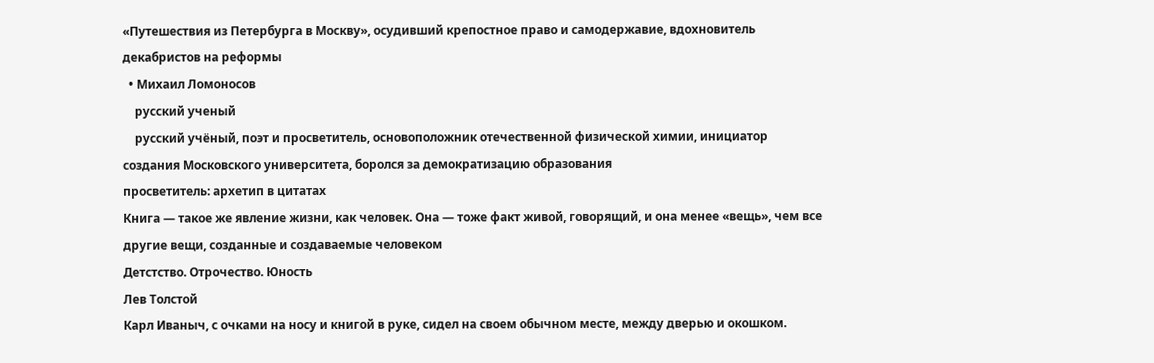«Путешествия из Петербурга в Москву», осудивший крепостное право и самодержавие, вдохновитель декабристов на реформы
  • Михаил Ломоносов
    русский ученый
    русский учёный, поэт и просветитель, основоположник отечественной физической химии, инициатор создания Московского университета, боролся за демократизацию образования
просветитель: архетип в цитатах
Книга — такое же явление жизни, как человек. Она — тоже факт живой, говорящий, и она менее «вещь», чем все другие вещи, созданные и создаваемые человеком
Детстство. Отрочество. Юность
Лев Толстой
Карл Иваныч, с очками на носу и книгой в руке, сидел на своем обычном месте, между дверью и окошком.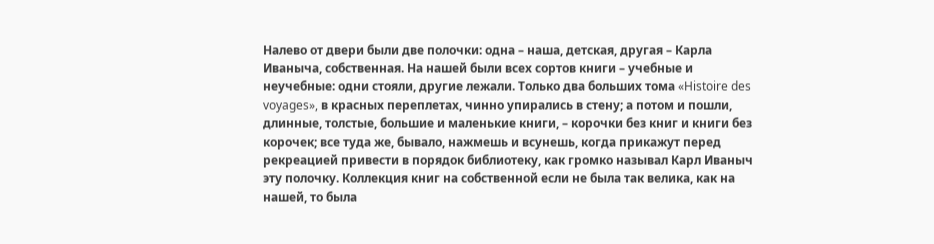Налево от двери были две полочки: одна – наша, детская, другая – Карла Иваныча, собственная. На нашей были всех сортов книги – учебные и неучебные: одни стояли, другие лежали. Только два больших тома «Histoire des voyages», в красных переплетах, чинно упирались в стену; а потом и пошли, длинные, толстые, большие и маленькие книги, – корочки без книг и книги без корочек; все туда же, бывало, нажмешь и всунешь, когда прикажут перед рекреацией привести в порядок библиотеку, как громко называл Карл Иваныч эту полочку. Коллекция книг на собственной если не была так велика, как на нашей, то была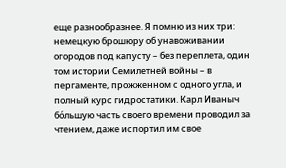еще разнообразнее. Я помню из них три: немецкую брошюру об унавоживании огородов под капусту – без переплета, один том истории Семилетней войны – в пергаменте, прожженном с одного угла, и полный курс гидростатики. Карл Иваныч бо́льшую часть своего времени проводил за чтением, даже испортил им свое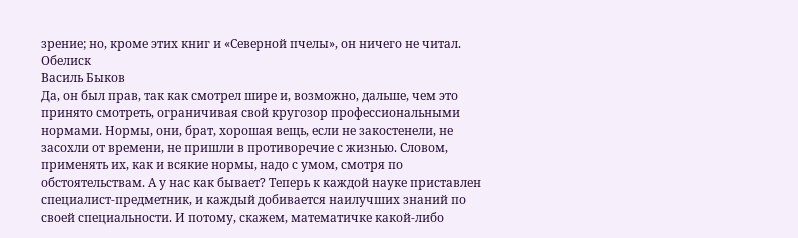зрение; но, кроме этих книг и «Северной пчелы», он ничего не читал.
Обелиск
Василь Быков
Да, он был прав, так как смотрел шире и, возможно, дальше, чем это принято смотреть, ограничивая свой кругозор профессиональными нормами. Нормы, они, брат, хорошая вещь, если не закостенели, не засохли от времени, не пришли в противоречие с жизнью. Словом, применять их, как и всякие нормы, надо с умом, смотря по обстоятельствам. А у нас как бывает? Теперь к каждой науке приставлен специалист-предметник, и каждый добивается наилучших знаний по своей специальности. И потому, скажем, математичке какой-либо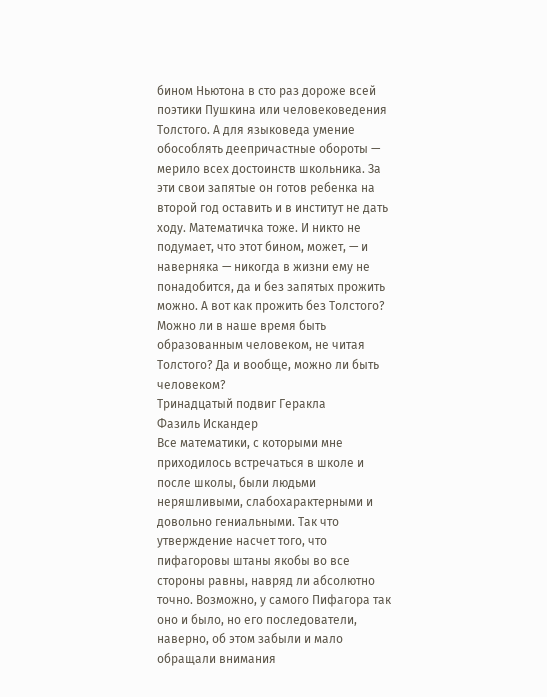бином Ньютона в сто раз дороже всей поэтики Пушкина или человековедения Толстого. А для языковеда умение обособлять деепричастные обороты — мерило всех достоинств школьника. За эти свои запятые он готов ребенка на второй год оставить и в институт не дать ходу. Математичка тоже. И никто не подумает, что этот бином, может, — и наверняка — никогда в жизни ему не понадобится, да и без запятых прожить можно. А вот как прожить без Толстого? Можно ли в наше время быть образованным человеком, не читая Толстого? Да и вообще, можно ли быть человеком?
Тринадцатый подвиг Геракла
Фазиль Искандер
Все математики, с которыми мне приходилось встречаться в школе и после школы, были людьми неряшливыми, слабохарактерными и довольно гениальными. Так что утверждение насчет того, что пифагоровы штаны якобы во все стороны равны, навряд ли абсолютно точно. Возможно, у самого Пифагора так оно и было, но его последователи, наверно, об этом забыли и мало обращали внимания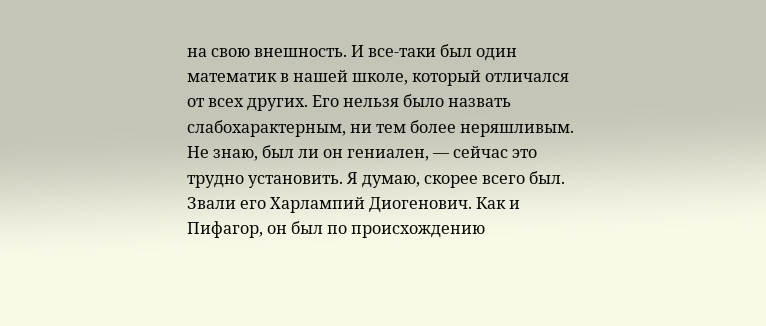на свою внешность. И все-таки был один математик в нашей школе, который отличался от всех других. Его нельзя было назвать слабохарактерным, ни тем более неряшливым. Не знаю, был ли он гениален, — сейчас это трудно установить. Я думаю, скорее всего был. Звали его Харлампий Диогенович. Как и Пифагор, он был по происхождению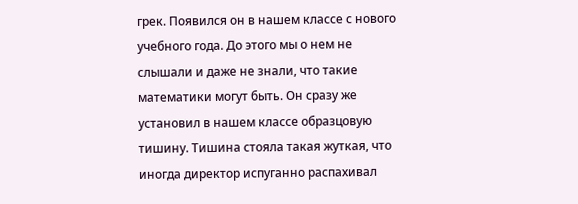грек. Появился он в нашем классе с нового учебного года. До этого мы о нем не слышали и даже не знали, что такие математики могут быть. Он сразу же установил в нашем классе образцовую тишину. Тишина стояла такая жуткая, что иногда директор испуганно распахивал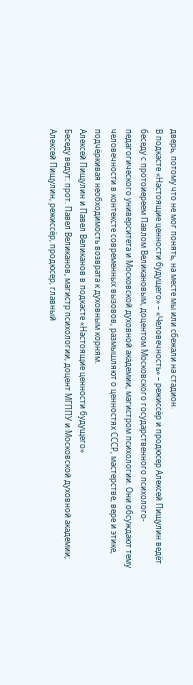дверь, потому что не мог понять, на месте мы или сбежали на стадион.
В подкасте «Настоящие ценности будущего» – «Человечность» – режиссёр и продюсер Алексей Пищулин ведёт беседу с протоиереем Павлом Великановым, доцентом Московского государственного психолого-педагогического университета и Московской духовной академии, магистром психологии. Они обсуждают тему человечности в контексте современных вызовов, размышляют о ценностях СССР, мастерстве, вере и этике, подчёркивая необходимость возврата к духовным корням.
Алексей Пищулин и Павел Великанов в подкасте «Настоящие ценности будущего»
Беседу ведут: прот. Павел Великанов, магистр психологии, доцент МГППУ и Московской духовной академии; Алексей Пищулин, режиссёр, продюсер, главный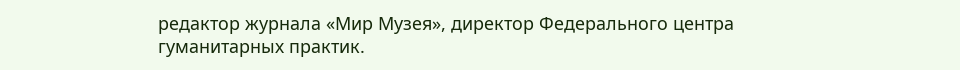редактор журнала «Мир Музея», директор Федерального центра гуманитарных практик.